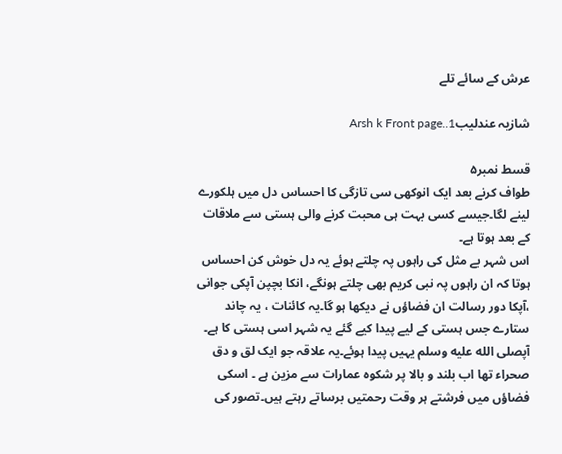عرش کے سائے تلے

شازیہ عندلیبArsh k Front page..1

قسط نمبر۵
طواف کرنے بعد ایک انوکھی سی تازگی کا احساس دل میں ہلکورے لینے لگا۔جیسے کسی بہت ہی محبت کرنے والی ہستی سے ملاقات کے بعد ہوتا ہے۔
اس شہر بے مثل کی راہوں پہ چلتے ہوئے یہ دل خوش کن احساس ہوتا کہ ان راہوں پہ نبی کریم بھی چلتے ہونگے، انکا بچپن آپکی جوانی ،آپکا دور رسالت ان فضاؤں نے دیکھا ہو گا۔یہ کائنات ، یہ چاند ستارے جس ہستی کے لیے پیدا کیے گئے یہ شہر اسی ہستی کا ہے۔ آپصلى الله عليه وسلم یہیں پیدا ہوئے۔یہ علاقہ جو ایک لق و دق صحراء تھا اب بلند و بالا پر شکوہ عمارات سے مزین ہے ۔ اسکی فضاؤں میں فرشتے ہر وقت رحمتیں برساتے رہتے ہیں۔تصور کی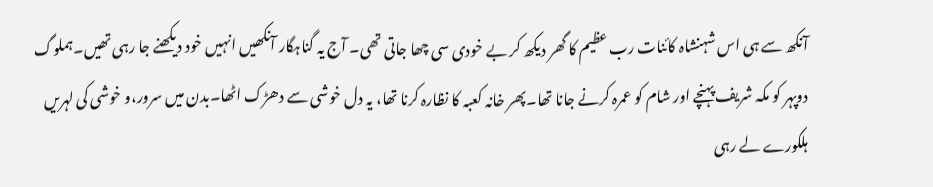آنکھ سے ہی اس شہنشاہ کائنات رب عظیم کا گھر دیکھ کر بے خودی سی چھا جاتی تھی۔ آج یہ گناہگار آنکھیں انہیں خود دیکھنے جا رہی تھیں۔ہملوگ دوپہر کو مکہ شریف پہنچے اور شام کو عمرہ کرنے جانا تھا۔پھر خانہ کعبہ کا نظارہ کرنا تھا، یہ دل خوشی سے دھڑک اٹھا۔بدن میں سرور،و خوشی کی لہریں ہلکورے لے رہی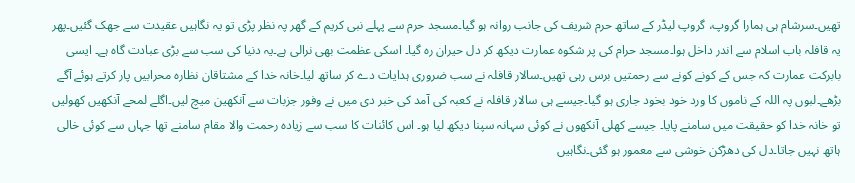تھیں۔سرشام ہی ہمارا گروپ، گروپ لیڈر کے ساتھ حرم شریف کی جانب روانہ ہو گیا۔مسجد حرم سے پہلے نبی کریم کے گھر پہ نظر پڑی تو یہ نگاہیں عقیدت سے جھک گئیں۔پھر یہ قافلہ باب اسلام سے اندر داخل ہوا۔مسجد حرام کی پر شکوہ عمارت دیکھ کر دل حیران رہ گیا۔ اسکی عظمت بھی نرالی ہے۔یہ دنیا کی سب سے بڑی عبادت گاہ ہے۔ ایسی بابرکت عمارت کہ جس کے کونے کونے سے رحمتیں برس رہی تھیں۔سالار قافلہ نے سب ضروری ہدایات دے کر ساتھ لیا۔خانہ خدا کے مشتاقان نظارہ محرابیں پار کرتے ہوئے آگے بڑھے۔لبوں پہ اللہ کے ناموں کا ورد خود بخود جاری ہو گیا۔جیسے ہی سالار قافلہ نے کعبہ کی آمد کی خبر دی میں نے وفور جزبات سے آنکھین میچ لیں۔اگلے لمحے آنکھیں کھولیں تو خانہ خدا کو حقیقت میں سامنے پایا۔ جیسے کھلی آنکھوں نے کوئی سہانہ سپنا دیکھ لیا ہو۔ اس کائنات کا سب سے زیادہ رحمت والا مقام سامنے تھا جہاں سے کوئی خالی ہاتھ نہیں جاتا۔دل کی دھڑکن خوشی سے معمور ہو گئی۔نگاہیں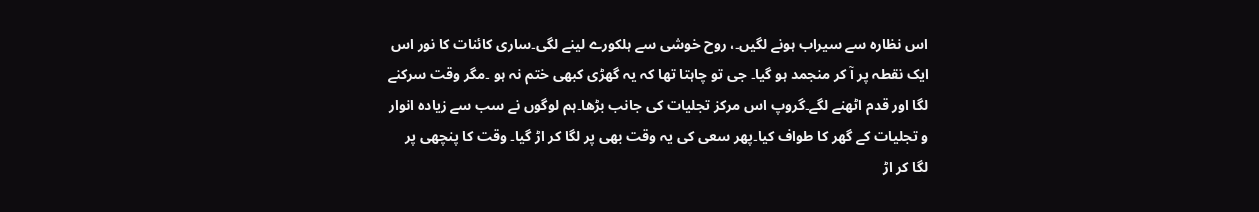اس نظارہ سے سیراب ہونے لگیں۔، روح خوشی سے ہلکورے لینے لگی۔ساری کائنات کا نور اس ایک نقطہ پر آ کر منجمد ہو گیا۔ جی تو چاہتا تھا کہ یہ گھڑی کبھی ختم نہ ہو ۔مگر وقت سرکنے لگا اور قدم اٹھنے لگے۔گروپ اس مرکز تجلیات کی جانب بڑھا۔ہم لوگوں نے سب سے زیادہ انوار و تجلیات کے گھر کا طواف کیا۔پھر سعی کی یہ وقت بھی پر لگا کر اڑ گیا۔ وقت کا پنچھی پر لگا کر اڑ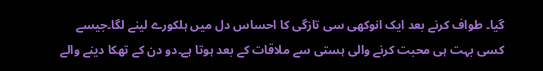گیا۔ طواف کرنے بعد ایک انوکھی سی تازگی کا احساس دل میں ہلکورے لینے لگا۔جیسے کسی بہت ہی محبت کرنے والی ہستی سے ملاقات کے بعد ہوتا ہے۔دو دن کے تھکا دینے والے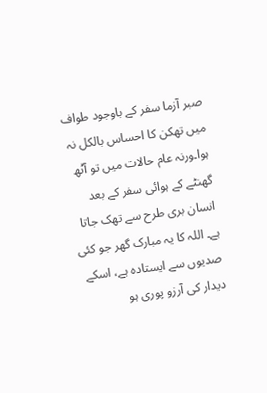صبر آزما سفر کے باوجود طواف میں تھکن کا احساس بالکل نہ ہوا۔ورنہ عام حالات میں تو آٹھ گھنٹے کے ہوائی سفر کے بعد انسان بری طرح سے تھک جاتا ہے۔ اللہ کا یہ مبارک گھر جو کئی صدیوں سے ایستادہ ہے، اسکے دیدار کی آرزو پوری ہو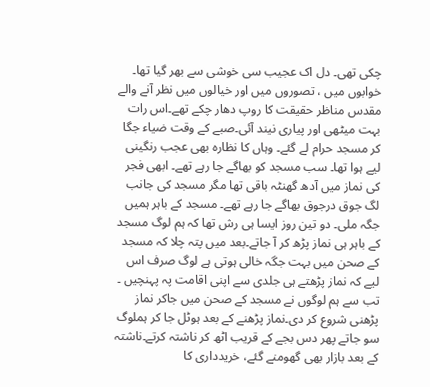چکی تھی۔ دل اک عجیب سی خوشی سے بھر گیا تھا۔ خوابوں میں ، تصوروں میں اور خیالوں میں نظر آنے والے مقدس مناظر حقیقت کا روپ دھار چکے تھے۔اس رات بہت میٹھی اور پیاری نیند آئی۔صبے کے وقت ضیاء جگا کر مسجد حرام لے گئے۔ وہاں کا نظارہ بھی عجب رنگینی لیے ہوا تھا۔ سب مسجد کو بھاگے جا رہے تھے۔ ابھی فجر کی نماز میں آدھ گھنٹہ باقی تھا مگر مسجد کی جانب لگ جوق درجوق بھاگے جا رہے تھے۔ مسجد کے باہر ہمیں جگہ ملی۔ دو تین روز ایسا ہی رش تھا کہ ہم لوگ مسجد کے باہر ہی نماز پڑھ کر آ جاتے۔بعد میں پتہ چلا کہ مسجد کے صحن میں بہت جگہ خالی ہوتی ہے لوگ صرف اس لیے کہ نماز پڑھتے ہی جلدی سے اپنی اقامت پہ پہنچیں ۔ تب سے ہم لوگوں نے مسجد کے صحن میں جاکر نماز پڑھنی شروع کر دی۔نماز پڑھنے کے بعد ہوٹل جا کر ہملوگ سو جاتے پھر دس بجے کے قریب اٹھ کر ناشتہ کرتے۔ناشتہ کے بعد بازار بھی گھومنے گئے، خریدداری کا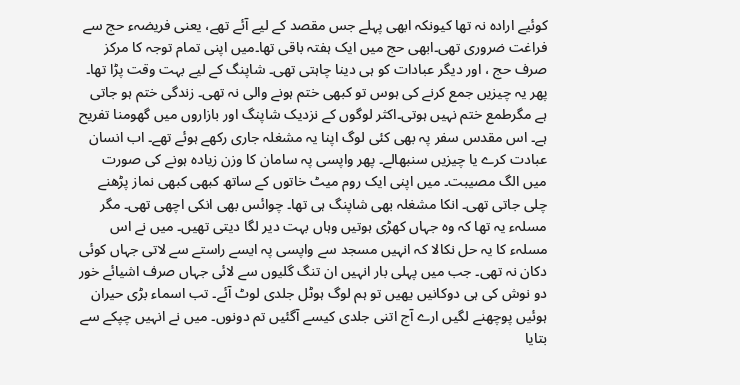کوئیے ارادہ نہ تھا کیونکہ ابھی پہلے جس مقصد کے لیے آئے تھے، یعنی فریضہء حج سے فراغت ضروری تھی۔ابھی حج میں ایک ہفتہ باقی تھا۔میں اپنی تمام توجہ کا مرکز صرف حج ، اور دیگر عبادات کو ہی دینا چاہتی تھی۔ شاپنگ کے لیے بہت وقت پڑا تھا۔ پھر یہ چیزیں جمع کرنے کی ہوس تو کبھی ختم ہونے والی نہ تھی۔ زندگی ختم ہو جاتی ہے مگرطمع ختم نہیں ہوتی۔اکثر لوگوں کے نزدیک شاپنگ اور بازاروں میں گھومنا تفریح ہے۔ اس مقدس سفر پہ بھی کئی لوگ اپنا یہ مشغلہ جاری رکھے ہوئے تھے۔ اب انسان عبادت کرے یا چیزیں سنبھالے۔ پھر واپسی پہ سامان کا وزن زیادہ ہونے کی صورت میں الگ مصیبت۔ میں اپنی ایک روم میٹ خاتوں کے ساتھ کبھی کبھی نماز پڑھنے چلی جاتی تھی۔ انکا مشغلہ بھی شاپنگ ہی تھا۔ چوائس بھی انکی اچھی تھی۔ مگر مسلہء یہ تھا کہ وہ جہاں کھڑی ہوتیں وہاں بہت دیر لگا دیتی تھیں۔ میں نے اس مسلہء کا یہ حل نکالا کہ انہیں مسجد سے واپسی پہ ایسے راستے سے لاتی جہاں کوئی دکان نہ تھی۔ جب میں پہلی بار انہیں ان تنگ گلیوں سے لائی جہاں صرف اشیائے خور دو نوش کی ہی دوکانیں یھیں تو ہم لوگ ہوٹل جلدی لوٹ آئے۔ تب اسماء بڑی حیران ہوئیں پوچھنے لگیں ارے آج اتنی جلدی کیسے آگئیں تم دونوں۔ میں نے انہیں چپکے سے بتایا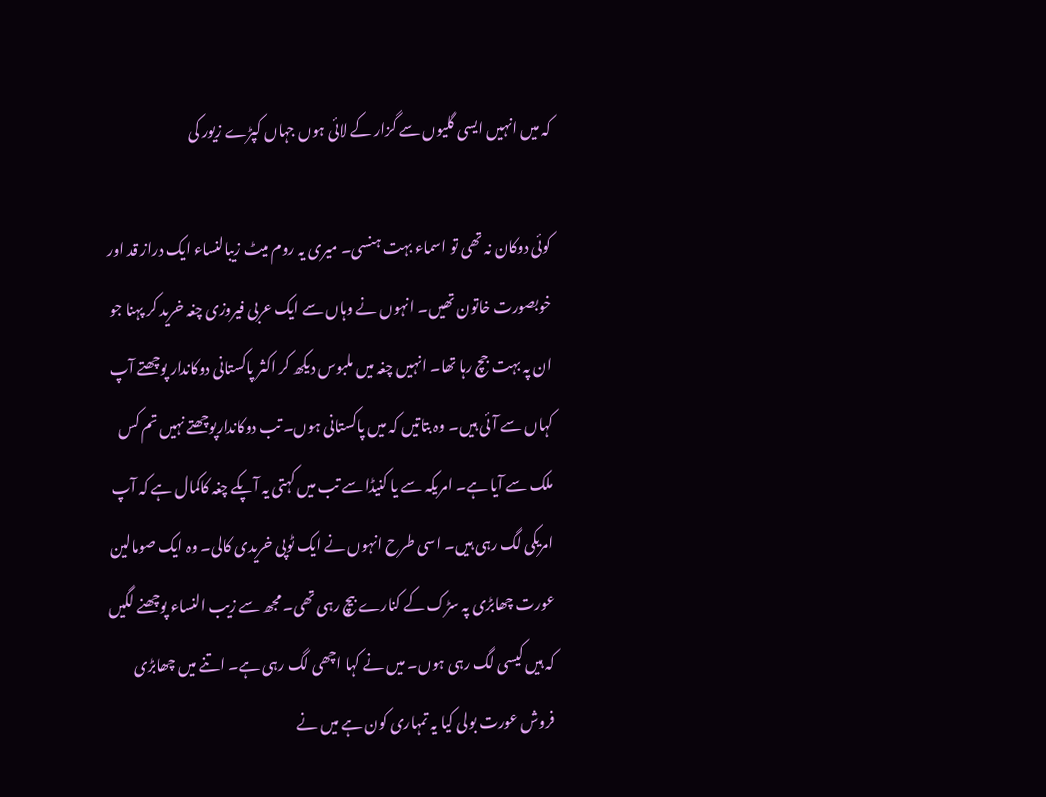کہ میں انہیں ایسی گلیوں سے گزار کے لائی ہوں جہاں کپڑے زیور کی

کوئی دوکان نہ تھی تو اسماء بہت ہنسی۔ میری یہ روم میٹ زیبالنساء ایک دراز قد اور خوبصورت خاتون تھیں۔ انہوں نے وہاں سے ایک عربی فیروزی چغہ خرید کر پہنا جو ان پہ بہت جچ رہا تھا۔ انہیں چغہ میں ملبوس دیکھ کر اکثر پاکستانی دوکاندار پوچھتے آپ کہاں سے آئی ہیں۔ وہ بتاتیں کہ میں پاکستانی ہوں۔ تب دوکاندارپوچھتے نہیں تم کس ملک سے آیا ہے۔ امریکہ سے یا کنیڈا سے تب میں کہتی یہ آپکے چغہ کاکمال ہے کہ آپ امریکی لگ رہی ہیں۔ اسی طرح انہوں نے ایک ٹوپی خریدی کالی۔ وہ ایک صومالین عورت چھابڑی پہ سڑک کے کنارے بیچ رہی تھی۔ مجھ سے زیب النساء پوچھنے لگیں کہ ہیں کیسی لگ رہی ہوں۔ میں نے کہا اچھی لگ رہی ہے۔ اتنے میں چھابڑی فروش عورت بولی کیا یہ تمہاری کون ہے میں نے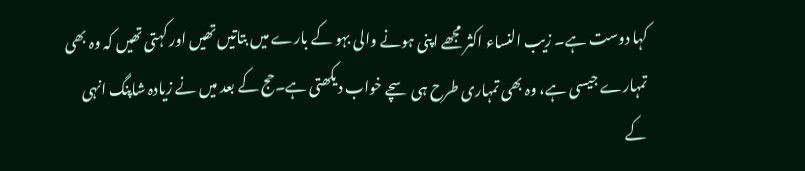کہا دوست ہے۔ زیب النساء اکثر مجھے اپنی ہونے والی بہو کے بارے میں بتاتیں تھیں اور کہتی تھیں کہ وہ بھی تمہارے جیسی ہے، وہ بھی تمہاری طرح ہی سچے خواب دیکھتی ہے۔حج کے بعد میں نے زیادہ شاپنگ انہی کے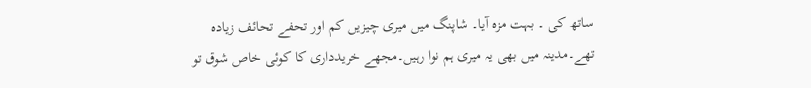ساتھ کی ۔ بہت مزہ آیا۔ شاپنگ میں میری چیزیں کم اور تحفے تحائف زیادہ تھے۔مدینہ میں بھی یہ میری ہم نوا رہیں۔مجھے خریدداری کا کوئی خاص شوق تو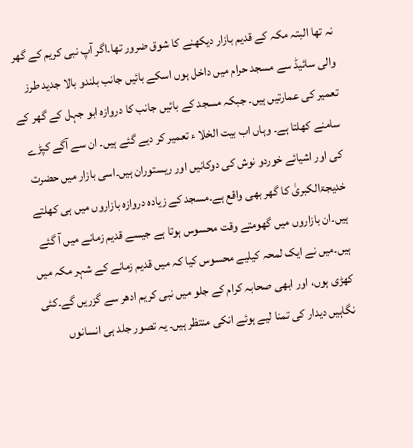نہ تھا البتہ مکہ کے قدیم بازار دیکھنے کا شوق ضرور تھا۔اگر آپ نبی کریم کے گھر والی سائیڈ سے مسجد حرام میں داخل ہوں اسکے بائیں جانب بلندو بالا جدید طرز تعمیر کی عمارتیں ہیں۔ جبکہ مسجد کے بائیں جانب کا دروازہ ابو جہل کے گھر کے سامنے کھلتا ہے۔ وہاں اب بیت الخلا ء تعمیر کر دیے گئے ہیں۔ ان سے آگے کپڑے کی اور اشیائے خوردو نوش کی دوکانیں اور ریستوران ہیں۔اسی بازار میں حضرت خدیجۃالکبریٰ کا گھر بھی واقع ہے۔مسجد کے زیادہ دروازہ بازاروں میں ہی کھلتے ہیں۔ان بازاروں میں گھومتے وقت محسوس ہوتا ہے جیسے قدیم زمانے میں آ گئے ہیں۔میں نے ایک لمحہ کیلیے محسوس کیا کہ میں قدیم زمانے کے شہر مکہ میں کھڑی ہوں، اور ابھی صحابہ کرام کے جلو میں نبی کریم ادھر سے گزریں گے۔کئی نگاہیں دیدار کی تمنا لیے ہوئے انکی منتظر ہیں۔ یہ تصور جلد ہی انسانوں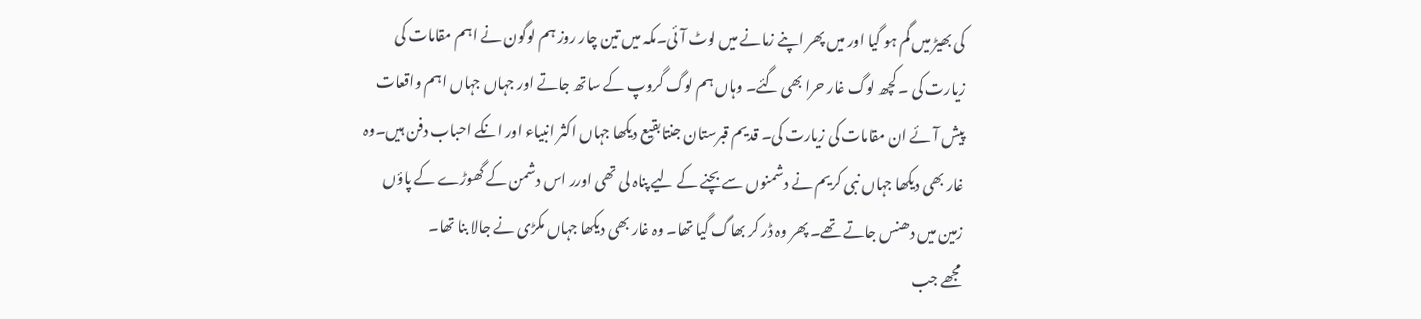کی بھیڑ میں گم ہو گیا اور میں پھر اپنے زمانے میں لوٹ آئی۔مکہ میں تین چار روز ہم لوگون نے اہم مقامات کی زیارت کی ۔ کچھ لوگ غار حرا بھی گئے۔ وہاں ہم لوگ گروپ کے ساتھ جاتے اور جہاں جہاں اہم واقعات پیش آئے ان مقامات کی زیارت کی۔ قدیم قبرستان جنتابقیع دیکھا جہاں اکثر انبیاء اور انکے احباب دفن ہیں۔وہ غار بھی دیکھا جہاں نبی کریم نے دشمنوں سے بچنے کے لیے پناہ لی تھی اورر اس دشمن کے گھوڑے کے پاؤں زمین میں دھنس جاتے تھے۔ پھر وہ ڈر کر بھاگ گیا تھا۔ وہ غار بھی دیکھا جہاں مکڑی نے جالا بنا تھا۔
مجھے جب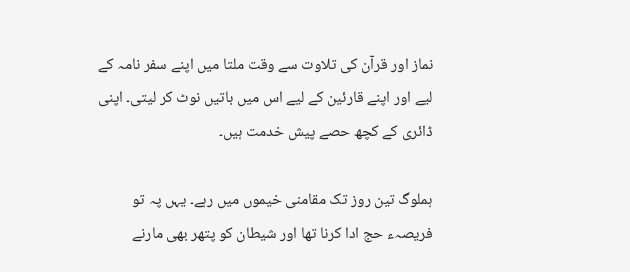نماز اور قرآن کی تلاوت سے وقت ملتا میں اپنے سفر نامہ کے لیے اور اپنے قارئین کے لیے اس میں باتیں نوٹ کر لیتی۔ اپنی ڈائری کے کچھ حصے پیش خدمت ہیں۔

ہملوگ تین روز تک مقامنی خیموں میں رہے۔ یہں پہ تو فریصہء حج ادا کرنا تھا اور شیطان کو پتھر بھی مارنے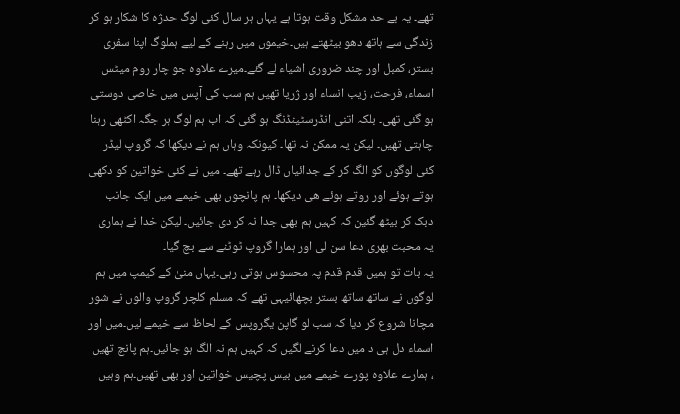تھے۔ یہ بے حد مشکل وقت ہوتا ہے یہاں ہر سال کئی لوگ حدژہ کا شکار ہو کر زندگی سے ہاتھ دھو بیٹھتے ہیں۔خیموں میں رہنے کے لیے ہملوگ اپنا سفری بستر، کمبل اور چند ضروری اشیاء لے گئے۔میرے علاوہ جو چار روم میٹس اسماء، فرحت، زیب انساء اور ژریا تھیں ہم سب کی آپس میں خاصی دوستی ہو گئی تھی۔ بلکہ اتنی انڈرسٹینڈنگ ہو گئی کہ اب ہم لوگ ہر جگہ اکٹھی رہنا چاہتی تھیں۔ لیکن یہ ممکن نہ تھا۔ کیونکہ وہاں ہم نے دیکھا کہ گروپ لیڈر کئی لوگوں کو الگ کر کے جدائیاں ڈال رہے تھے۔ میں نے کئی خواتین کو دکھی ہوتے ہوئے اور روتے ہوئے ھی دیکھا۔ ہم پانچوں بھی خیمے میں ایک جانب دبک کر بیٹھ گئین کہ کہیں ہم بھی جدا نہ کر دی جائیں۔ لیکن خدا نے ہماری یہ محبت بھری دعا سن لی اور ہمارا گروپ ٹوٹنے سے بچ گیا۔
یہ بات تو ہمیں قدم قدم پہ محسوس ہوتی رہی۔یہاں منیٰ کے کیمپ میں ہم لوگوں نے ساتھ ساتھ بستر بچھائیہی تھے کہ مسلم کلچر گروپ والوں نے شور مچانا شروع کر دیا کہ سب لو گاپن یگروپس کے لحاظ سے خیمے لیں۔میں اور اسماء دل ہی د میں دعا کرنے لگیں کہ کہیں ہم نہ الگ ہو جائیں۔ہم پانچ تھیں ، ہمارے علاوہ پورے خیمے میں بیس پچیس خواتین اور بھی تھیں۔ہم وہیں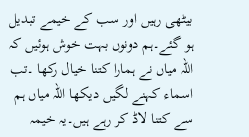بیٹھی رہیں اور سب کے خیمے تبدیل ہو گئے۔ہم دونوں بہت خوش ہوئیں کہ اللہ میاں نے ہمارا کتنا خیال رکھا ۔تب اسماء کہنے لگیں دیکھا اللہ میاں ہم سے کتنا لاڈ کر رہے ہیں۔یہ خیمہ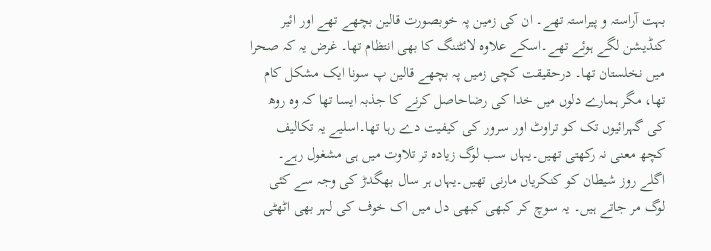بہت آراستہ و پیراستہ تھے۔ ان کی زمین پہ خوبصورت قالین بچھے تھے اور ائیر کنڈیشن لگے ہوئے تھے۔اسکے علاوہ لائٹننگ کا بھی انتظام تھا۔ غرض یہ کہ صحرا میں نخلستان تھا۔ درحقیقت کچی زمیں پہ بچھے قالین پ سونا ایک مشکل کام تھا، مگر ہمارے دلوں میں خدا کی رضاحاصل کرنے کا جذبہ ایسا تھا کہ وہ روھ کی گہرائیوں تک کو تراوٹ اور سرور کی کیفیت دے رہا تھا۔اسلیے یہ تکالیف کچھ معنی نہ رکھتی تھیں۔یہاں سب لوگ زیادہ تر تلاوت میں ہی مشغول رہے۔
اگلے روز شیطان کو کنکریاں مارنی تھیں۔یہاں ہر سال بھگدڑ کی وجہ سے کئی لوگ مر جاتے ہیں۔ یہ سوچ کر کبھی کبھی دل میں اک خوف کی لہر بھی اٹھٹی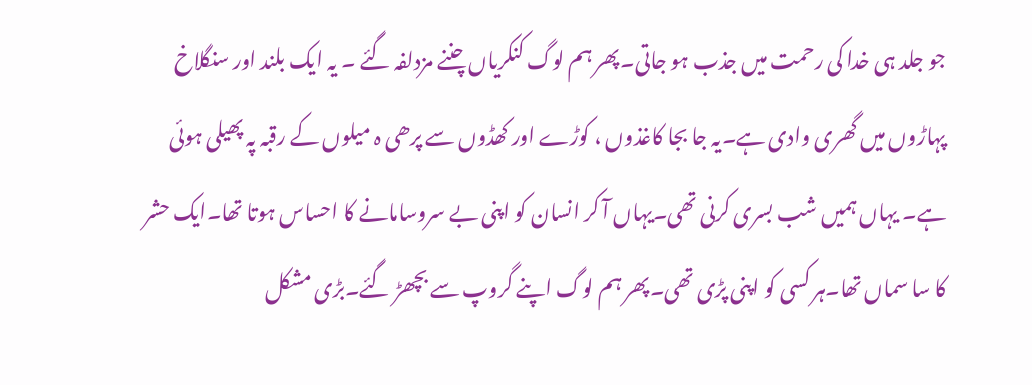جو جلد ہی خدا کی رحمت میں جذب ہو جاتی۔پھر ہم لوگ کنکریاں چننے مزدلفہ گئے ۔ یہ ایک بلند اور سنگلاخ پہاڑوں میں گھری وادی ہے۔یہ جا بجا کاغذوں ، کوڑے اور کھڈوں سے پرھی ہ میلوں کے رقبہ پہ پھیلی ہوئی ہے۔ یہاں ہمیں شب بسری کرنی تھی۔یہاں آ کر انسان کو اپنی بے سروسامانے کا احساس ہوتا تھا۔ایک حشر کا سا سماں تھا۔ہر کسی کو اپنی پڑی تھی۔پھر ہم لوگ اپنے گروپ سے بچھڑ گئے۔بڑی مشکل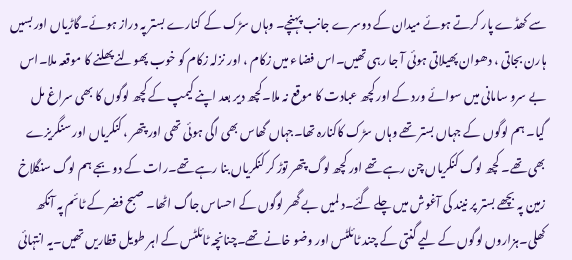سے کھڈے پار کرتے ہوئے میدان کے دوسرے جانب پہنچے۔ وہاں سڑک کے کنارے بستر پہ دراز ہوئے۔گاڑیاں اور بسیں ہارن بجاتی ، دھوان پھیلاتی ہوئی آ جا رہی تھیں۔اس فضاء میں زکام ، اور نزلہ زکام کو خوب پھولنے پھلنے کا موقعہ ملا۔اس بے سرو سامانی میں سوائے ورد کے اور کچھ عبادت کا موقع نہ ملا۔کچھ دیر بعد اپنے کیمپ کے کچھ لوگوں کا بھی سراغ مل گیا۔ ہم لوگوں کے جہاں بستر تھے وہاں سڑک کاکنارہ تھا۔جہاں گھاس بھی اگی ہوئی تھی اور پتھر ، کنکریاں اور سنگریزے بھی تھے۔ کچھ لوگ کنکریاں چن رہے تھے اور کچھ لوگ پتھر توڑ کر کنکریاں بنا رہے تھے۔رات کے دو بجے ہم لوگ سنگلاخ زمین پہ بچھے بستر پر نیند کی آغوش میں چلے گئے۔د لمیں بے گھر لوگوں کے احساس جاگ اٹھا۔ صبح فضر کے ٹائم پہ آنکھ کھلی۔ہزاروں لوگوں کے لیے گنتی کے چند ٹائلٹس اور وضو خانے تھے۔چنانچہ ٹائلٹس کے اہر طویل قطاریں تھیں۔یہ انتہائی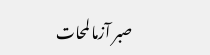صبر آزما لمحات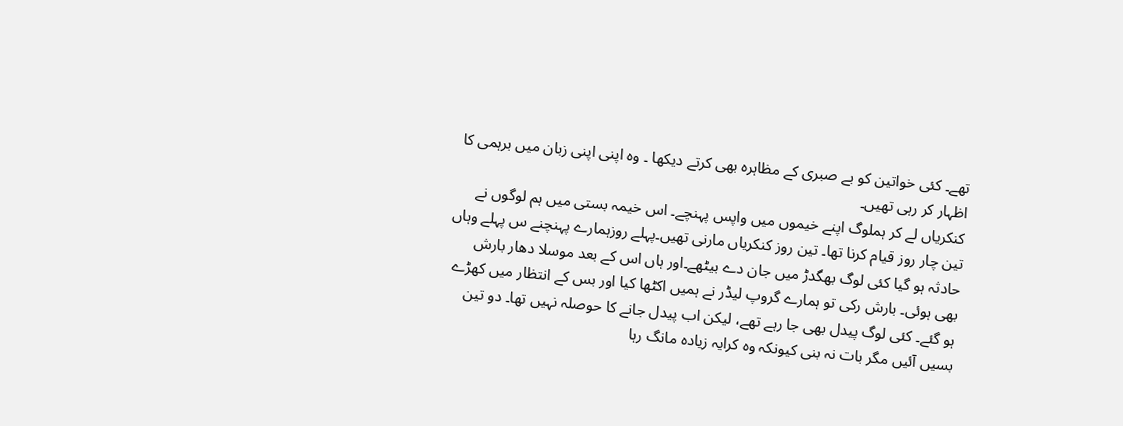تھے۔ کئی خواتین کو بے صبری کے مظاہرہ بھی کرتے دیکھا ۔ وہ اپنی اپنی زبان میں برہمی کا اظہار کر رہی تھیں۔
کنکریاں لے کر ہملوگ اپنے خیموں میں واپس پہنچے۔ اس خیمہ بستی میں ہم لوگوں نے تین چار روز قیام کرنا تھا۔ تین روز کنکریاں مارنی تھیں۔پہلے روزہمارے پہنچنے س پہلے وہاں حادثہ ہو گیا کئی لوگ بھگدڑ میں جان دے بیٹھے۔اور ہاں اس کے بعد موسلا دھار بارش بھی ہوئی۔ بارش رکی تو ہمارے گروپ لیڈر نے ہمیں اکٹھا کیا اور بس کے انتظار میں کھڑے ہو گئے۔ کئی لوگ پیدل بھی جا رہے تھے، لیکن اب پیدل جانے کا حوصلہ نہیں تھا۔ دو تین بسیں آئیں مگر بات نہ بنی کیونکہ وہ کرایہ زیادہ مانگ رہا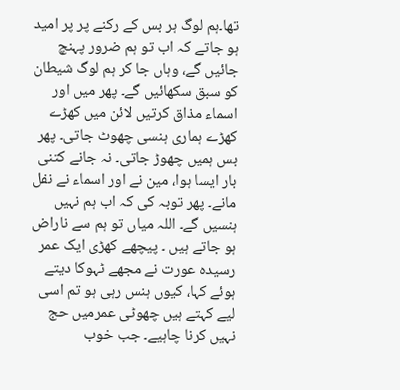تھا۔ہم لوگ ہر بس کے رکنے پر پر امید ہو جاتے کہ اب تو ہم ضرور پہنچ جائیں گے، وہاں جا کر ہم لوگ شیطان کو سبق سکھائیں گے۔ پھر میں اور اسماء مذاق کرتیں لائن میں کھڑے کھڑے ہماری ہنسی چھوٹ جاتی۔ پھر بس ہمیں چھوڑ جاتی۔ نہ جانے کتنی بار ایسا ہوا، مین نے اور اسماء نے نفل مانے۔ پھر توبہ کی کہ اب ہم نہیں ہنسیں گے۔ اللہ میاں تو ہم سے ناراض ہو جاتے ہیں ۔ پیچھے کھڑی ایک عمر رسیدہ عورت نے مجھے ٹہوکا دیتے ہوئے کہا، کیوں ہنس رہی ہو تم اسی لیے کہتے ہیں چھوٹی عمرمیں حج نہیں کرنا چاہیے۔ جب خوب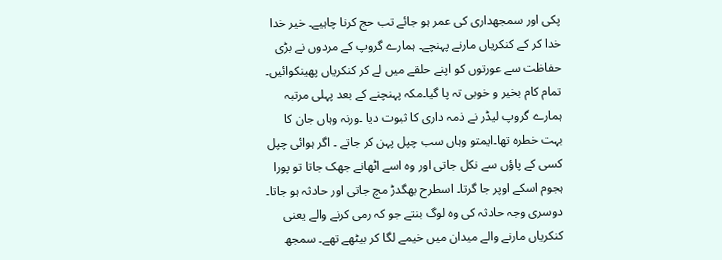پکی اور سمجھداری کی عمر ہو جائے تب حج کرنا چاہیے۔ خیر خدا خدا کر کے کنکریاں مارنے پہنچے۔ ہمارے گروپ کے مردوں نے بڑی حفاظت سے عورتوں کو اپنے حلقے میں لے کر کنکریاں پھینکوائیں۔ تمام کام بخیر و خوبی تہ پا گیا۔مکہ پہنچنے کے بعد پہلی مرتبہ ہمارے گروپ لیڈر نے ذمہ داری کا ثبوت دیا ۔ورنہ وہاں جان کا بہت خطرہ تھا۔ایمتو وہاں سب چپل پہن کر جاتے ۔ اگر ہوائی چپل کسی کے پاؤں سے نکل جاتی اور وہ اسے اٹھانے جھک جاتا تو پورا ہجوم اسکے اوپر جا گرتا۔ اسطرح بھگدڑ مچ جاتی اور حادثہ ہو جاتا۔ دوسری وجہ حادثہ کی وہ لوگ بنتے جو کہ رمی کرنے والے یعنی کنکریاں مارنے والے میدان میں خیمے لگا کر بیٹھے تھے۔ سمجھ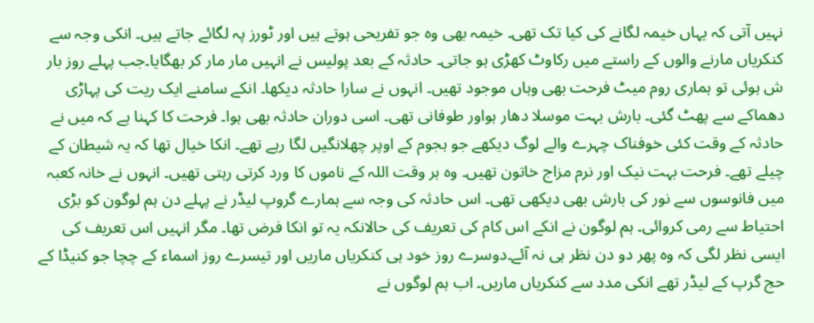نہیں آتی کہ یہاں خیمہ لگانے کی کیا تک تھی۔ خیمہ بھی وہ جو تفریحی ہوتے ہیں اور ٹورز پہ لگائے جاتے ہیں۔ انکی وجہ سے کنکریاں مارنے والوں کے راستے میں رکاوٹ کھڑی ہو جاتی۔ حادثہ کے بعد پولیس نے انہیں مار مار کر بھگایا۔جب پہلے روز بار ش ہوئی تو ہماری روم میٹ فرحت بھی وہاں موجود تھیں۔ انہوں نے سارا حادثہ دیکھا۔ انکے سامنے ایک ریت کی پہاڑی دھماکے سے پھٹ گئی۔ بارش بہت موسلا دھار ہواور طوفانی تھی۔ اسی دوران حادثہ بھی ہوا۔ فرحت کا کہنا ہے کہ میں نے حادثہ کے وقت کئی خوفناک چہرے والے لوگ دیکھے جو ہجوم کے اوپر چھلانگیں لگا رہے تھے۔ انکا خیال تھا کہ یہ شیطان کے چیلے تھے۔ فرحت بہت نیک اور نرم مزاج خاتون تھیں۔ وہ ہر وقت اللہ کے ناموں کا ورد کرتی رہتی تھیں۔ انہوں نے خانہ کعبہ میں فانوسوں سے نور کی بارش بھی دیکھی تھی۔ اس حادثہ کی وجہ سے ہمارے گروپ لیڈر نے پہلے دن ہم لوگون کو بڑی احتیاط سے رمی کروائی۔ ہم لوگون نے انکے اس کام کی تعریف کی حالانکہ یہ تو انکا فرض تھا۔ مگر انہیں اس تعریف کی ایسی نظر لگی کہ وہ پھر دو دن نظر ہی نہ آئے۔دوسرے روز خود ہی کنکریاں ماریں اور تیسرے روز اسماء کے چچا جو کنیڈا کے حج گرپ کے لیڈر تھے انکی مدد سے کنکریاں ماریں۔ اب ہم لوگوں نے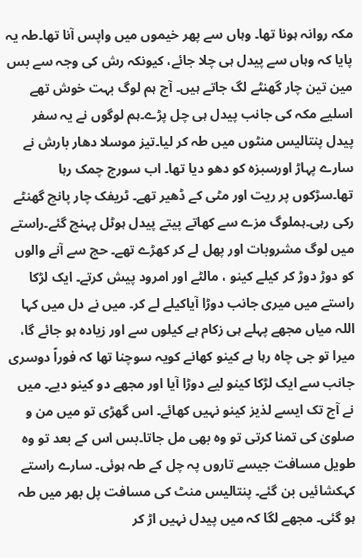مکہ روانہ ہونا تھا۔ وہاں سے پھر خیموں میں واپس آنا تھا۔طہ یہ پایا کہ وہاں سے پیدل ہی چلا جائے، کیونکہ رش کی وجہ سے بس مین تین چار گھنٹے لگ جاتے ہیں۔ آج ہم لوگ بہت خوش تھے اسلیے مکہ کی جانب پیدل ہی چل پڑے۔ہم لوگوں نے یہ سفر پیدل پنتالیس منٹوں میں طہ کر لیا۔تیز موسلا دھار بارش نے سارے پہاڑ اورسبزہ کو دھو دیا تھا۔ اب سورج چمک رہا تھا۔سڑکوں پر ریت اور مٹی کے ڈھیر تھے۔ ٹریفک چار پانچ گھنٹے رکی رہی۔ہملوگ مزے سے کھاتے پیتے پیدل ہوٹل پہنچ گئے۔راستے میں لوگ مشروبات اور پھل لے کر کھڑے تھے۔ حج سے آنے والوں کو دوڑ دوڑ کر کیلے کینو ، مالٹے اور امرود پیش کرتے۔ ایک لڑکا راستے میں میری جانب دوڑا آیاکیلے لے کر۔ میں نے دل میں کہا اللہ میاں مجھے پہلے ہی زکام ہے کیلوں سے اور زیادہ ہو جائے گا، میرا تو جی چاہ رہا ہے کینو کھانے کویہ سوچنا تھا کہ فوراً دوسری جانب سے ایک لڑکا کینو لیے دوڑا آیا اور مجھے دو کینو دیے۔ میں نے آج تک ایسے لذیز کینو نہیں کھائے۔ اس گھڑی تو میں من و صلویٰ کی تمنا کرتی تو وہ بھی مل جاتا۔بس اس کے بعد تو وہ طویل مسافت جیسے تاروں پہ چل کے طہ ہوئی۔ سارے راستے کہکشائیں بن گئے۔ پنتالیس منٹ کی مسافت پل بھر میں طہ ہو گئی۔ مجھے لگا کہ میں پیدل نہیں اڑ کر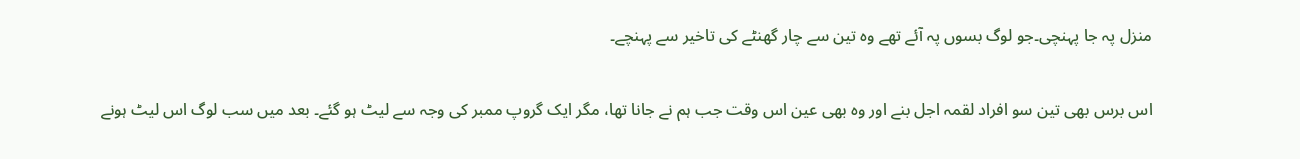منزل پہ جا پہنچی۔جو لوگ بسوں پہ آئے تھے وہ تین سے چار گھنٹے کی تاخیر سے پہنچے۔

اس برس بھی تین سو افراد لقمہ اجل بنے اور وہ بھی عین اس وقت جب ہم نے جانا تھا، مگر ایک گروپ ممبر کی وجہ سے لیٹ ہو گئے۔ بعد میں سب لوگ اس لیٹ ہونے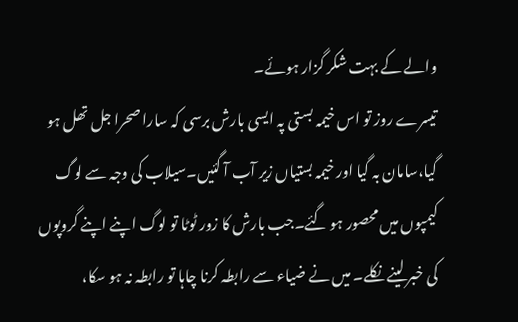والے کے بہت شکر گزار ہوئے۔
تیسرے روز تو اس خیمہ بستی پہ ایسی بارش برسی کہ سارا صحرا جل تھل ہو گیا،سامان بہ گیا اور خیمہ بستیاں زیر آب آ گئیں۔سیلاب کی وجہ سے لوگ کیمپوں میں محصور ہو گئے۔جب بارش کا زور ٹوٹا تو لوگ اپنے اپنے گروپوں کی خبر لینے نکلے۔ میں نے ضیاء سے رابطہ کرنا چاہا تو رابطہ نہ ہو سکا،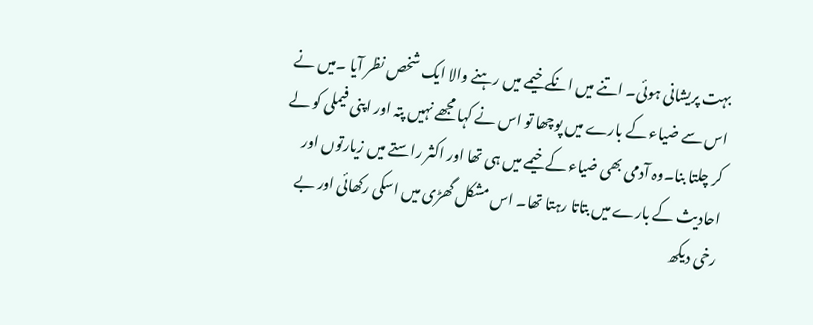بہت پریشانی ہوئی۔ اتنے میں انکے خیمے میں رہنے والا ایک شخص نظر آیا ۔میں نے اس سے ضیاء کے بارے میں پوچھا تو اس نے کہا مجھے نہیں پتہ اور اپنی فیملی کو لے کر چلتا بنا۔وہ آدمی بھی ضیاء کے خیمے میں ہی تھا اور اکثر راستے میں زیارتوں اور احادیث کے بارے میں بتاتا رہتا تھا۔ اس مشکل گھڑی میں اسکی رکھائی اور بے رخی دیکھ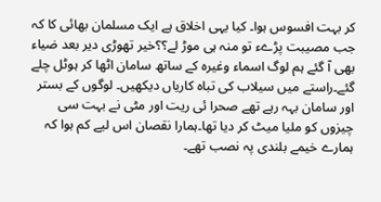کر بہت افسوس ہوا۔ کیا یہی اخلاق ہے ایک مسلمان بھائی کا کہ جب مصیبت پڑےء تو منہ ہی موڑ لے؟؟خیر تھوڑی دیر بعد ضیاء بھی آ گئے ہم لوگ اسماء وغیرہ کے ساتھ سامان اٹھا کر ہوٹل چلے گئے۔راستے میں سیلاب کی تباہ کاریاں دیکھیں۔ لوگوں کے بستر اور سامان بہہ رہے تھے صحرا ئی ریت اور مٹی نے بہت سی چیزوں کو ملیا میٹ کر دیا تھا۔ہمارا نقصان اس لیے کم ہوا کہ ہمارے خیمے بلندی پہ نصب تھے۔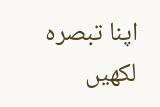اپنا تبصرہ لکھیں